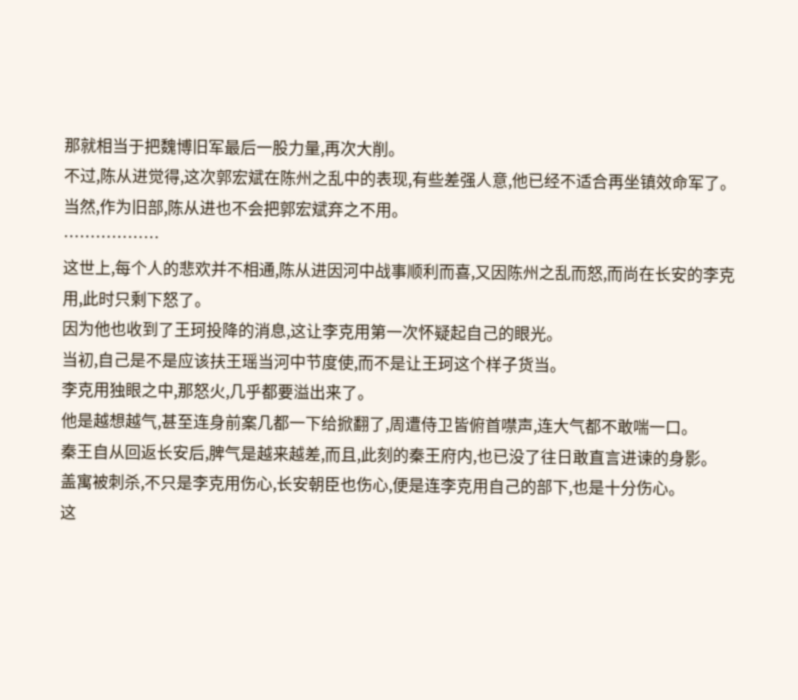那就相当于把魏博旧军最后一股力量,再次大削。
不过,陈从进觉得,这次郭宏斌在陈州之乱中的表现,有些差强人意,他已经不适合再坐镇效命军了。
当然,作为旧部,陈从进也不会把郭宏斌弃之不用。
………………
这世上,每个人的悲欢并不相通,陈从进因河中战事顺利而喜,又因陈州之乱而怒,而尚在长安的李克用,此时只剩下怒了。
因为他也收到了王珂投降的消息,这让李克用第一次怀疑起自己的眼光。
当初,自己是不是应该扶王瑶当河中节度使,而不是让王珂这个样子货当。
李克用独眼之中,那怒火,几乎都要溢出来了。
他是越想越气,甚至连身前案几都一下给掀翻了,周遭侍卫皆俯首噤声,连大气都不敢喘一口。
秦王自从回返长安后,脾气是越来越差,而且,此刻的秦王府内,也已没了往日敢直言进谏的身影。
盖寓被刺杀,不只是李克用伤心,长安朝臣也伤心,便是连李克用自己的部下,也是十分伤心。
这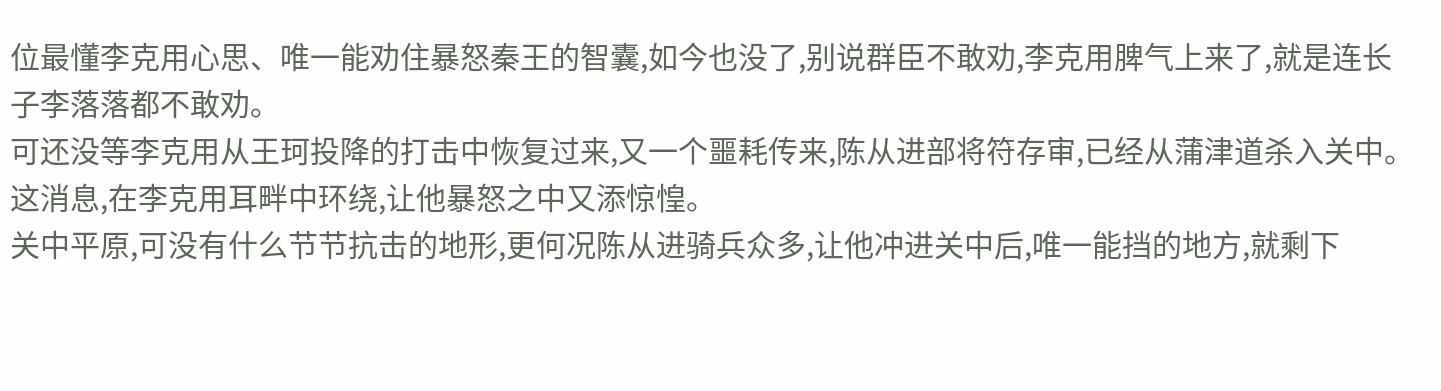位最懂李克用心思、唯一能劝住暴怒秦王的智囊,如今也没了,别说群臣不敢劝,李克用脾气上来了,就是连长子李落落都不敢劝。
可还没等李克用从王珂投降的打击中恢复过来,又一个噩耗传来,陈从进部将符存审,已经从蒲津道杀入关中。
这消息,在李克用耳畔中环绕,让他暴怒之中又添惊惶。
关中平原,可没有什么节节抗击的地形,更何况陈从进骑兵众多,让他冲进关中后,唯一能挡的地方,就剩下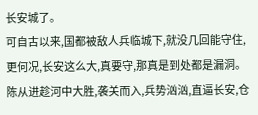长安城了。
可自古以来,国都被敌人兵临城下,就没几回能守住,更何况,长安这么大,真要守,那真是到处都是漏洞。
陈从进趁河中大胜,袭关而入,兵势汹汹,直逼长安,仓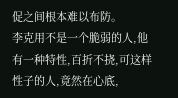促之间根本难以布防。
李克用不是一个脆弱的人,他有一种特性,百折不挠,可这样性子的人,竟然在心底,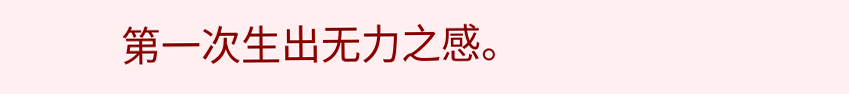第一次生出无力之感。